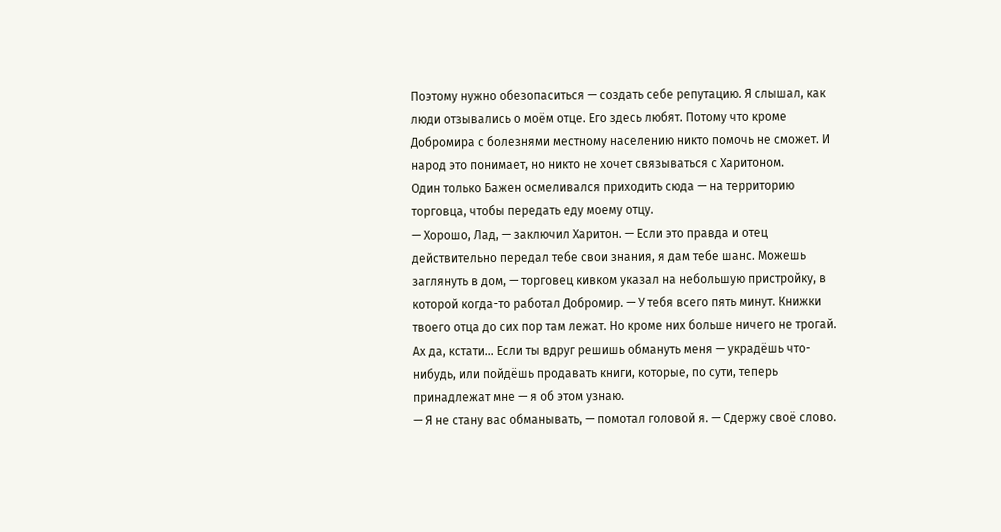Поэтому нужно обезопаситься — создать себе репутацию. Я слышал, как люди отзывались о моём отце. Его здесь любят. Потому что кроме Добромира с болезнями местному населению никто помочь не сможет. И народ это понимает, но никто не хочет связываться с Харитоном.
Один только Бажен осмеливался приходить сюда — на территорию торговца, чтобы передать еду моему отцу.
— Хорошо, Лад, — заключил Харитон. — Если это правда и отец действительно передал тебе свои знания, я дам тебе шанс. Можешь заглянуть в дом, — торговец кивком указал на небольшую пристройку, в которой когда-то работал Добромир. — У тебя всего пять минут. Книжки твоего отца до сих пор там лежат. Но кроме них больше ничего не трогай. Ах да, кстати… Если ты вдруг решишь обмануть меня — украдёшь что-нибудь, или пойдёшь продавать книги, которые, по сути, теперь принадлежат мне — я об этом узнаю.
— Я не стану вас обманывать, — помотал головой я. — Сдержу своё слово.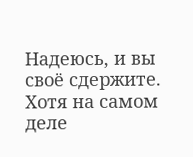Надеюсь, и вы своё сдержите.
Хотя на самом деле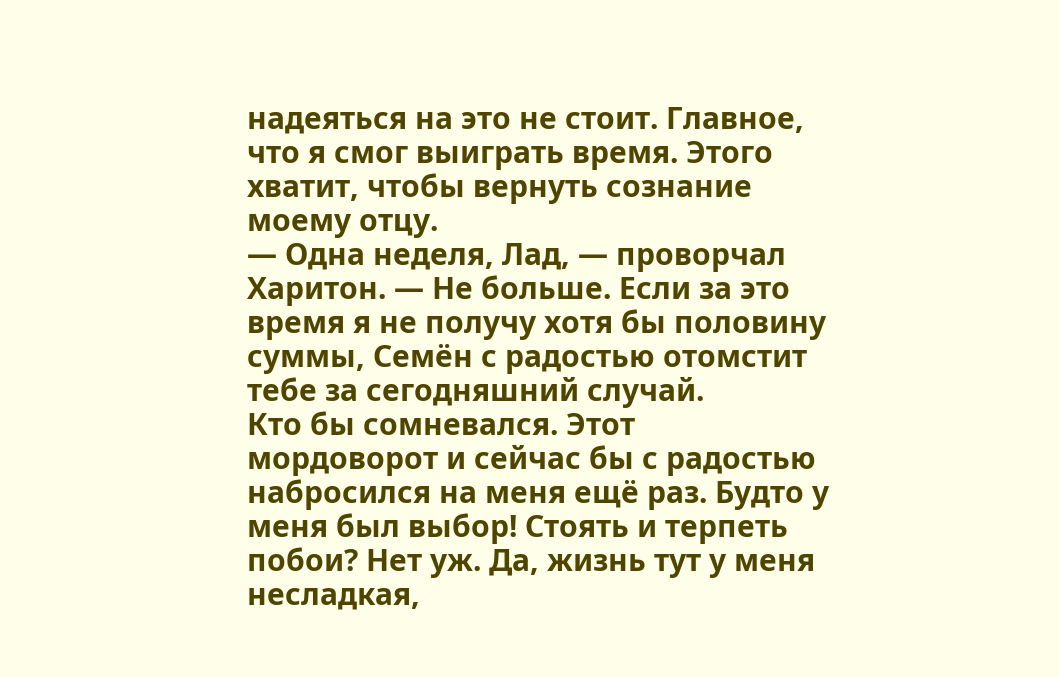надеяться на это не стоит. Главное, что я смог выиграть время. Этого хватит, чтобы вернуть сознание моему отцу.
— Одна неделя, Лад, — проворчал Харитон. — Не больше. Если за это время я не получу хотя бы половину суммы, Семён с радостью отомстит тебе за сегодняшний случай.
Кто бы сомневался. Этот мордоворот и сейчас бы с радостью набросился на меня ещё раз. Будто у меня был выбор! Стоять и терпеть побои? Нет уж. Да, жизнь тут у меня несладкая,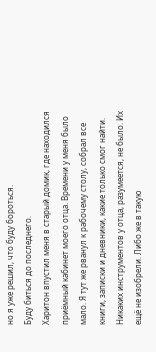но я уже решил, что буду бороться.
Буду биться до последнего.
Харитон впустил меня в старый домик, где находился приёмный кабинет моего отца. Времени у меня было мало. Я тут же рванул к рабочему столу, собрал все книги, записки и дневники, какие только смог найти.
Никаких инструментов у отца, разумеется, не было. Их ещё не изобрели. Либо же в такую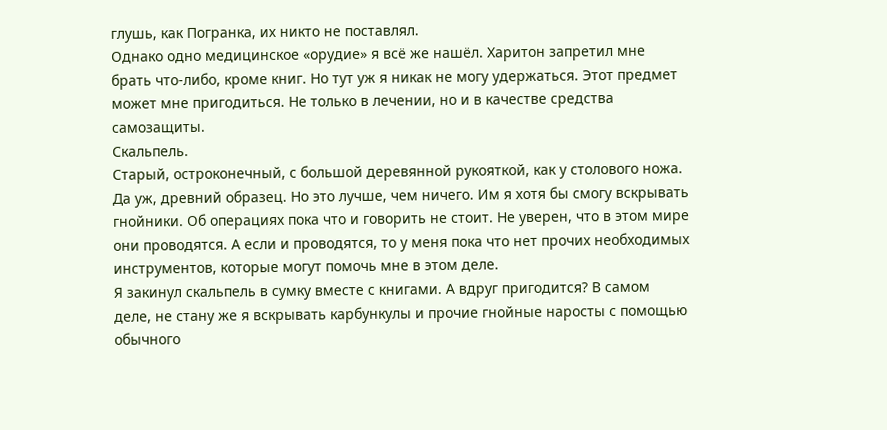глушь, как Погранка, их никто не поставлял.
Однако одно медицинское «орудие» я всё же нашёл. Харитон запретил мне брать что-либо, кроме книг. Но тут уж я никак не могу удержаться. Этот предмет может мне пригодиться. Не только в лечении, но и в качестве средства самозащиты.
Скальпель.
Старый, остроконечный, с большой деревянной рукояткой, как у столового ножа. Да уж, древний образец. Но это лучше, чем ничего. Им я хотя бы смогу вскрывать гнойники. Об операциях пока что и говорить не стоит. Не уверен, что в этом мире они проводятся. А если и проводятся, то у меня пока что нет прочих необходимых инструментов, которые могут помочь мне в этом деле.
Я закинул скальпель в сумку вместе с книгами. А вдруг пригодится? В самом деле, не стану же я вскрывать карбункулы и прочие гнойные наросты с помощью обычного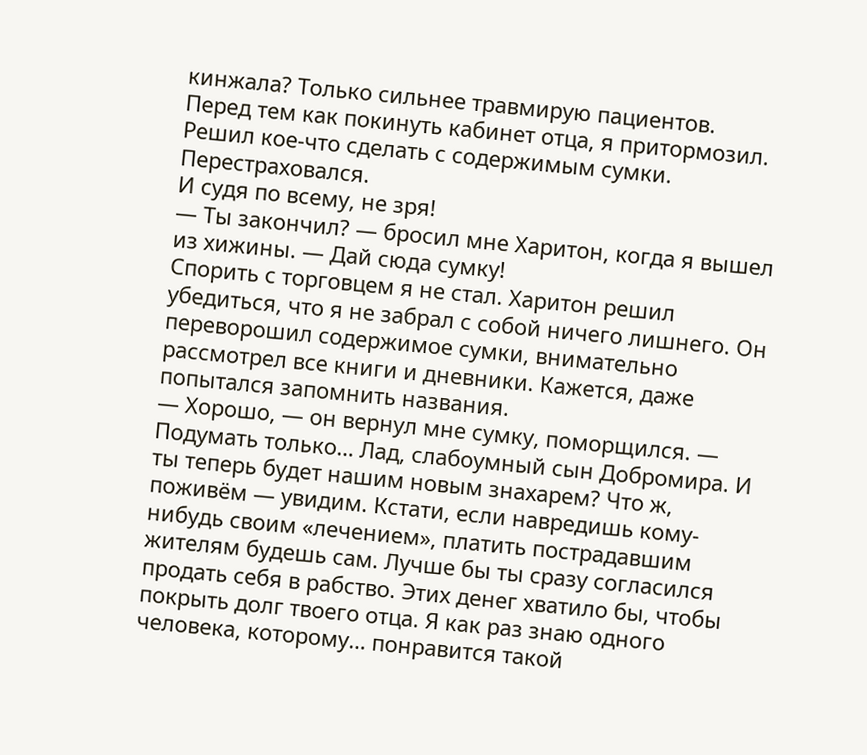кинжала? Только сильнее травмирую пациентов.
Перед тем как покинуть кабинет отца, я притормозил. Решил кое-что сделать с содержимым сумки. Перестраховался.
И судя по всему, не зря!
— Ты закончил? — бросил мне Харитон, когда я вышел из хижины. — Дай сюда сумку!
Спорить с торговцем я не стал. Харитон решил убедиться, что я не забрал с собой ничего лишнего. Он переворошил содержимое сумки, внимательно рассмотрел все книги и дневники. Кажется, даже попытался запомнить названия.
— Хорошо, — он вернул мне сумку, поморщился. — Подумать только… Лад, слабоумный сын Добромира. И ты теперь будет нашим новым знахарем? Что ж, поживём — увидим. Кстати, если навредишь кому-нибудь своим «лечением», платить пострадавшим жителям будешь сам. Лучше бы ты сразу согласился продать себя в рабство. Этих денег хватило бы, чтобы покрыть долг твоего отца. Я как раз знаю одного человека, которому… понравится такой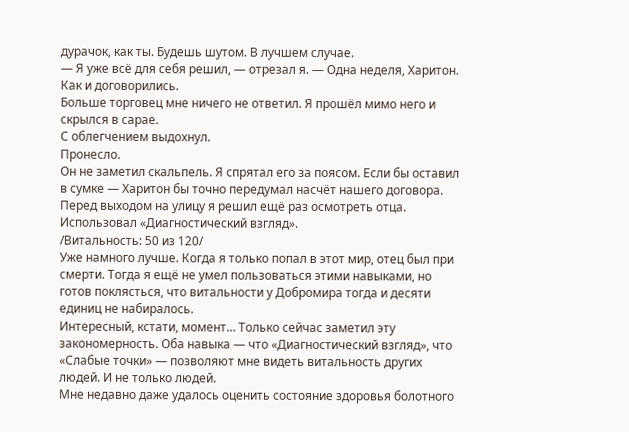дурачок, как ты. Будешь шутом. В лучшем случае.
— Я уже всё для себя решил, — отрезал я. — Одна неделя, Харитон. Как и договорились.
Больше торговец мне ничего не ответил. Я прошёл мимо него и скрылся в сарае.
С облегчением выдохнул.
Пронесло.
Он не заметил скальпель. Я спрятал его за поясом. Если бы оставил в сумке — Харитон бы точно передумал насчёт нашего договора.
Перед выходом на улицу я решил ещё раз осмотреть отца. Использовал «Диагностический взгляд».
/Витальность: 50 из 120/
Уже намного лучше. Когда я только попал в этот мир, отец был при смерти. Тогда я ещё не умел пользоваться этими навыками, но готов поклясться, что витальности у Добромира тогда и десяти единиц не набиралось.
Интересный, кстати, момент… Только сейчас заметил эту закономерность. Оба навыка — что «Диагностический взгляд», что «Слабые точки» — позволяют мне видеть витальность других людей. И не только людей.
Мне недавно даже удалось оценить состояние здоровья болотного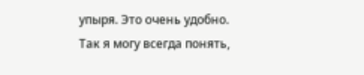упыря. Это очень удобно. Так я могу всегда понять,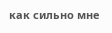как сильно мне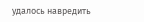удалось навредить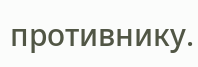противнику.